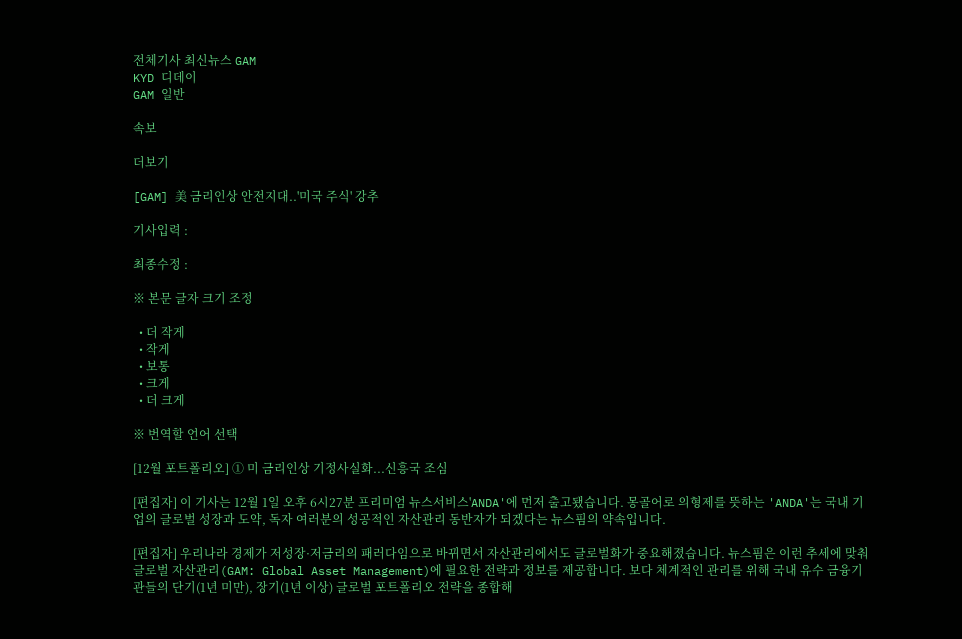전체기사 최신뉴스 GAM
KYD 디데이
GAM 일반

속보

더보기

[GAM] 美 금리인상 안전지대..'미국 주식' 강추

기사입력 :

최종수정 :

※ 본문 글자 크기 조정

  • 더 작게
  • 작게
  • 보통
  • 크게
  • 더 크게

※ 번역할 언어 선택

[12월 포트폴리오] ① 미 금리인상 기정사실화...신흥국 조심

[편집자] 이 기사는 12월 1일 오후 6시27분 프리미엄 뉴스서비스'ANDA'에 먼저 출고됐습니다. 몽골어로 의형제를 뜻하는 'ANDA'는 국내 기업의 글로벌 성장과 도약, 독자 여러분의 성공적인 자산관리 동반자가 되겠다는 뉴스핌의 약속입니다.

[편집자] 우리나라 경제가 저성장·저금리의 패러다임으로 바뀌면서 자산관리에서도 글로벌화가 중요해졌습니다. 뉴스핌은 이런 추세에 맞춰 글로벌 자산관리(GAM: Global Asset Management)에 필요한 전략과 정보를 제공합니다. 보다 체계적인 관리를 위해 국내 유수 금융기관들의 단기(1년 미만), 장기(1년 이상) 글로벌 포트폴리오 전략을 종합해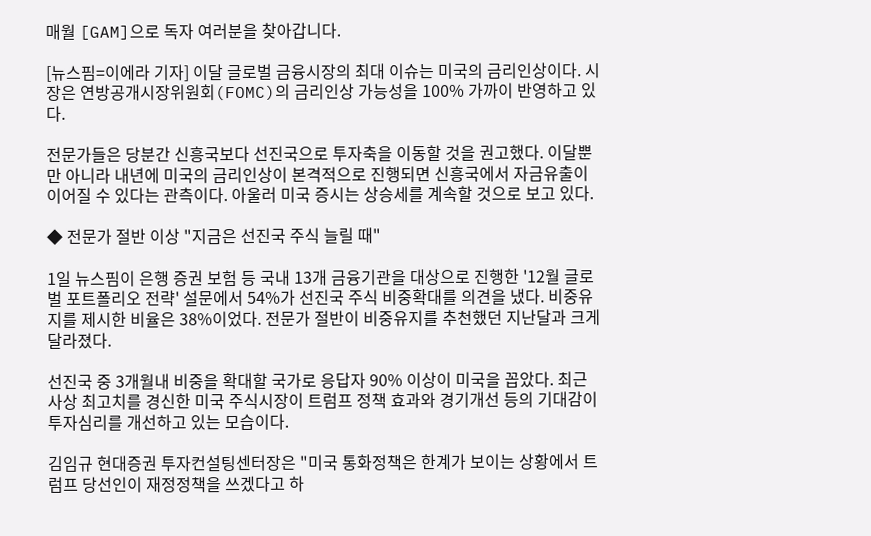매월 [GAM]으로 독자 여러분을 찾아갑니다.

[뉴스핌=이에라 기자] 이달 글로벌 금융시장의 최대 이슈는 미국의 금리인상이다. 시장은 연방공개시장위원회(FOMC)의 금리인상 가능성을 100% 가까이 반영하고 있다.

전문가들은 당분간 신흥국보다 선진국으로 투자축을 이동할 것을 권고했다. 이달뿐만 아니라 내년에 미국의 금리인상이 본격적으로 진행되면 신흥국에서 자금유출이 이어질 수 있다는 관측이다. 아울러 미국 증시는 상승세를 계속할 것으로 보고 있다.

◆ 전문가 절반 이상 "지금은 선진국 주식 늘릴 때"

1일 뉴스핌이 은행 증권 보험 등 국내 13개 금융기관을 대상으로 진행한 '12월 글로벌 포트폴리오 전략' 설문에서 54%가 선진국 주식 비중확대를 의견을 냈다. 비중유지를 제시한 비율은 38%이었다. 전문가 절반이 비중유지를 추천했던 지난달과 크게 달라졌다.

선진국 중 3개월내 비중을 확대할 국가로 응답자 90% 이상이 미국을 꼽았다. 최근 사상 최고치를 경신한 미국 주식시장이 트럼프 정책 효과와 경기개선 등의 기대감이 투자심리를 개선하고 있는 모습이다.

김임규 현대증권 투자컨설팅센터장은 "미국 통화정책은 한계가 보이는 상황에서 트럼프 당선인이 재정정책을 쓰겠다고 하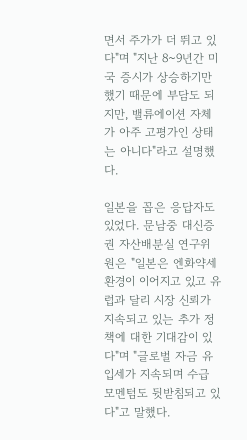면서 주가가 더 뛰고 있다"며 "지난 8~9년간 미국 증시가 상승하기만 했기 때문에 부담도 되지만, 밸류에이션 자체가 아주 고평가인 상태는 아니다"라고 설명했다.

일본을 꼽은 응답자도 있었다. 문남중 대신증권 자산배분실 연구위원은 "일본은 엔화약세 환경이 이어지고 있고 유럽과 달리 시장 신뢰가 지속되고 있는 추가 정책에 대한 기대감이 있다"며 "글로벌 자금 유입세가 지속되며 수급 모멘텀도 뒷받침되고 있다"고 말했다.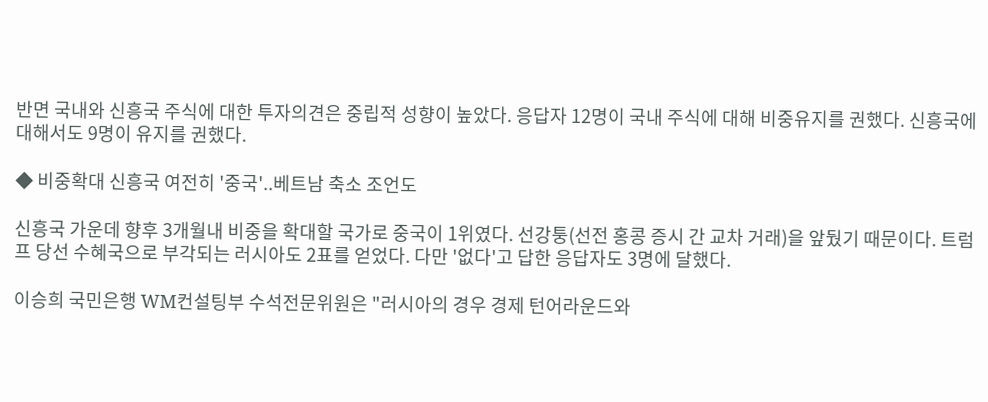반면 국내와 신흥국 주식에 대한 투자의견은 중립적 성향이 높았다. 응답자 12명이 국내 주식에 대해 비중유지를 권했다. 신흥국에 대해서도 9명이 유지를 권했다.

◆ 비중확대 신흥국 여전히 '중국'..베트남 축소 조언도

신흥국 가운데 향후 3개월내 비중을 확대할 국가로 중국이 1위였다. 선강퉁(선전 홍콩 증시 간 교차 거래)을 앞뒀기 때문이다. 트럼프 당선 수혜국으로 부각되는 러시아도 2표를 얻었다. 다만 '없다'고 답한 응답자도 3명에 달했다.

이승희 국민은행 WM컨설팅부 수석전문위원은 "러시아의 경우 경제 턴어라운드와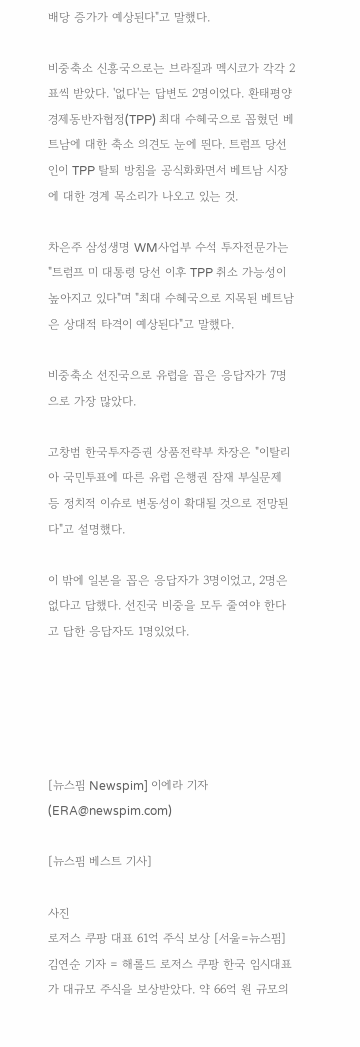배당 증가가 예상된다"고 말했다.

비중축소 신흥국으로는 브라질과 멕시코가 각각 2표씩 받았다. '없다'는 답변도 2명이었다. 환태평양경제동반자협정(TPP) 최대 수혜국으로 꼽혔던 베트남에 대한 축소 의견도 눈에 띈다. 트럼프 당선인이 TPP 탈퇴 방침을 공식화화면서 베트남 시장에 대한 경계 목소리가 나오고 있는 것.

차은주 삼성생명 WM사업부 수석 투자전문가는 "트럼프 미 대통령 당선 이후 TPP 취소 가능성이 높아지고 있다"며 "최대 수혜국으로 지목된 베트남은 상대적 타격이 예상된다"고 말했다.

비중축소 선진국으로 유럽을 꼽은 응답자가 7명으로 가장 많았다.

고창범 한국투자증권 상품전략부 차장은 "이탈리아 국민투표에 따른 유럽 은행권 잠재 부실문제 등 정치적 이슈로 변동성이 확대될 것으로 전망된다"고 설명했다.

이 밖에 일본을 꼽은 응답자가 3명이었고, 2명은 없다고 답했다. 선진국 비중을 모두 줄여야 한다고 답한 응답자도 1명있었다.





[뉴스핌 Newspim] 이에라 기자 (ERA@newspim.com)

[뉴스핌 베스트 기사]

사진
로저스 쿠팡 대표 61억 주식 보상 [서울=뉴스핌] 김연순 기자 = 해롤드 로저스 쿠팡 한국 임시대표가 대규모 주식을 보상받았다. 약 66억 원 규모의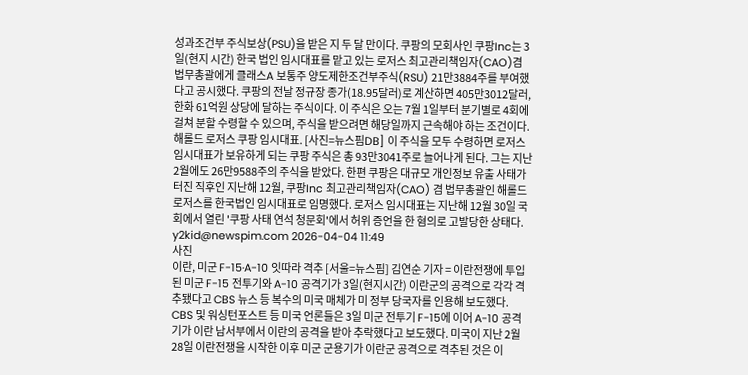성과조건부 주식보상(PSU)을 받은 지 두 달 만이다. 쿠팡의 모회사인 쿠팡Inc는 3일(현지 시간) 한국 법인 임시대표를 맡고 있는 로저스 최고관리책임자(CAO)겸 법무총괄에게 클래스A 보통주 양도제한조건부주식(RSU) 21만3884주를 부여했다고 공시했다. 쿠팡의 전날 정규장 종가(18.95달러)로 계산하면 405만3012달러, 한화 61억원 상당에 달하는 주식이다. 이 주식은 오는 7월 1일부터 분기별로 4회에 걸쳐 분할 수령할 수 있으며, 주식을 받으려면 해당일까지 근속해야 하는 조건이다. 해롤드 로저스 쿠팡 임시대표. [사진=뉴스핌DB] 이 주식을 모두 수령하면 로저스 임시대표가 보유하게 되는 쿠팡 주식은 총 93만3041주로 늘어나게 된다. 그는 지난 2월에도 26만9588주의 주식을 받았다. 한편 쿠팡은 대규모 개인정보 유출 사태가 터진 직후인 지난해 12월, 쿠팡Inc 최고관리책임자(CAO) 겸 법무총괄인 해롤드 로저스를 한국법인 임시대표로 임명했다. 로저스 임시대표는 지난해 12월 30일 국회에서 열린 '쿠팡 사태 연석 청문회'에서 허위 증언을 한 혐의로 고발당한 상태다.   y2kid@newspim.com 2026-04-04 11:49
사진
이란, 미군 F-15·A-10 잇따라 격추 [서울=뉴스핌] 김연순 기자 = 이란전쟁에 투입된 미군 F-15 전투기와 A-10 공격기가 3일(현지시간) 이란군의 공격으로 각각 격추됐다고 CBS 뉴스 등 복수의 미국 매체가 미 정부 당국자를 인용해 보도했다. CBS 및 워싱턴포스트 등 미국 언론들은 3일 미군 전투기 F-15에 이어 A-10 공격기가 이란 남서부에서 이란의 공격을 받아 추락했다고 보도했다. 미국이 지난 2월28일 이란전쟁을 시작한 이후 미군 군용기가 이란군 공격으로 격추된 것은 이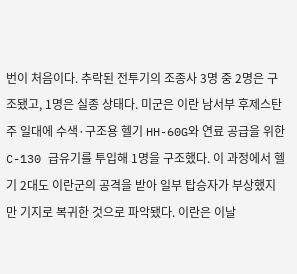번이 처음이다. 추락된 전투기의 조종사 3명 중 2명은 구조됐고, 1명은 실종 상태다. 미군은 이란 남서부 후제스탄 주 일대에 수색·구조용 헬기 HH-60G와 연료 공급을 위한 C-130 급유기를 투입해 1명을 구조했다. 이 과정에서 헬기 2대도 이란군의 공격을 받아 일부 탑승자가 부상했지만 기지로 복귀한 것으로 파악됐다. 이란은 이날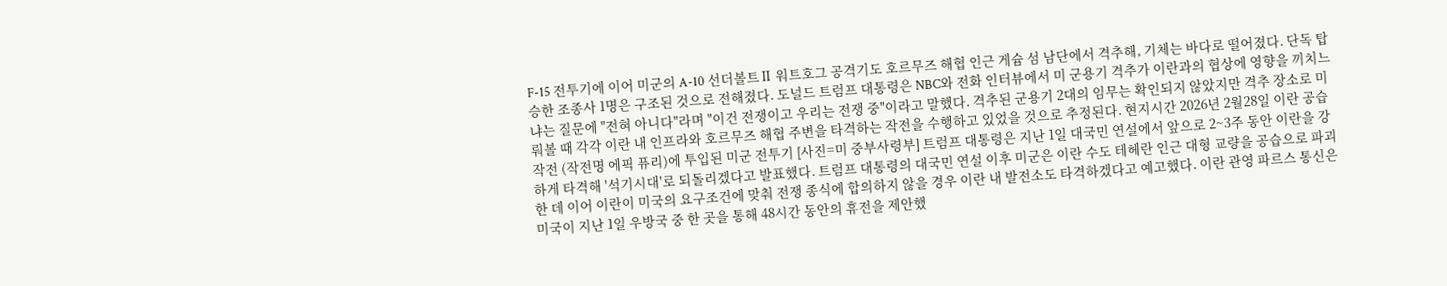F-15 전투기에 이어 미군의 A-10 선더볼트Ⅱ 워트호그 공격기도 호르무즈 해협 인근 게슘 섬 남단에서 격추해, 기체는 바다로 떨어졌다. 단독 탑승한 조종사 1명은 구조된 것으로 전해졌다. 도널드 트럼프 대통령은 NBC와 전화 인터뷰에서 미 군용기 격추가 이란과의 협상에 영향을 끼치느냐는 질문에 "전혀 아니다"라며 "이건 전쟁이고 우리는 전쟁 중"이라고 말했다. 격추된 군용기 2대의 임무는 확인되지 않았지만 격추 장소로 미뤄볼 때 각각 이란 내 인프라와 호르무즈 해협 주변을 타격하는 작전을 수행하고 있었을 것으로 추정된다. 현지시간 2026년 2월28일 이란 공습작전 (작전명 에픽 퓨리)에 투입된 미군 전투기 [사진=미 중부사령부] 트럼프 대통령은 지난 1일 대국민 연설에서 앞으로 2~3주 동안 이란을 강하게 타격해 '석기시대'로 되돌리겠다고 발표했다. 트럼프 대통령의 대국민 연설 이후 미군은 이란 수도 테헤란 인근 대형 교량을 공습으로 파괴한 데 이어 이란이 미국의 요구조건에 맞춰 전쟁 종식에 합의하지 않을 경우 이란 내 발전소도 타격하겠다고 예고했다. 이란 관영 파르스 통신은 미국이 지난 1일 우방국 중 한 곳을 통해 48시간 동안의 휴전을 제안했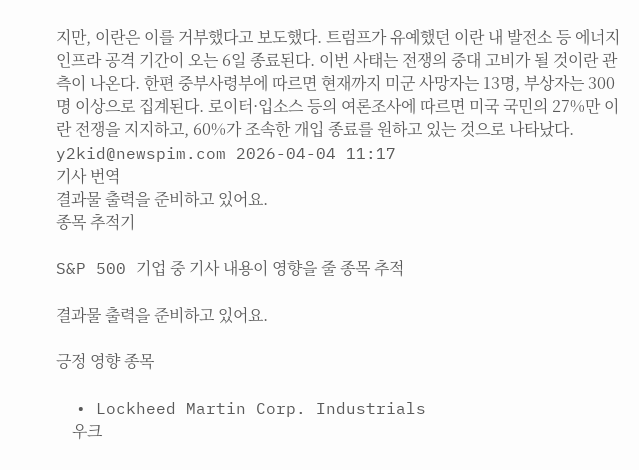지만, 이란은 이를 거부했다고 보도했다. 트럼프가 유예했던 이란 내 발전소 등 에너지 인프라 공격 기간이 오는 6일 종료된다. 이번 사태는 전쟁의 중대 고비가 될 것이란 관측이 나온다. 한편 중부사령부에 따르면 현재까지 미군 사망자는 13명, 부상자는 300명 이상으로 집계된다. 로이터·입소스 등의 여론조사에 따르면 미국 국민의 27%만 이란 전쟁을 지지하고, 60%가 조속한 개입 종료를 원하고 있는 것으로 나타났다.   y2kid@newspim.com 2026-04-04 11:17
기사 번역
결과물 출력을 준비하고 있어요.
종목 추적기

S&P 500 기업 중 기사 내용이 영향을 줄 종목 추적

결과물 출력을 준비하고 있어요.

긍정 영향 종목

  • Lockheed Martin Corp. Industrials
    우크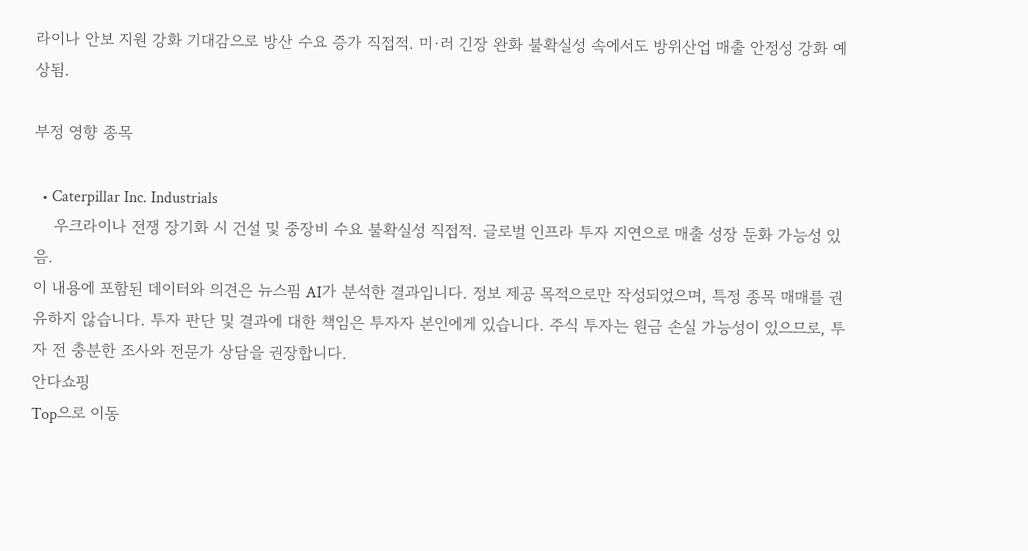라이나 안보 지원 강화 기대감으로 방산 수요 증가 직접적. 미·러 긴장 완화 불확실성 속에서도 방위산업 매출 안정성 강화 예상됨.

부정 영향 종목

  • Caterpillar Inc. Industrials
    우크라이나 전쟁 장기화 시 건설 및 중장비 수요 불확실성 직접적. 글로벌 인프라 투자 지연으로 매출 성장 둔화 가능성 있음.
이 내용에 포함된 데이터와 의견은 뉴스핌 AI가 분석한 결과입니다. 정보 제공 목적으로만 작성되었으며, 특정 종목 매매를 권유하지 않습니다. 투자 판단 및 결과에 대한 책임은 투자자 본인에게 있습니다. 주식 투자는 원금 손실 가능성이 있으므로, 투자 전 충분한 조사와 전문가 상담을 권장합니다.
안다쇼핑
Top으로 이동